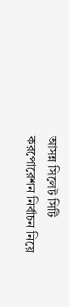আসন্ন সিলেট সিটি করপোরেশন নির্বাচন নিয়ে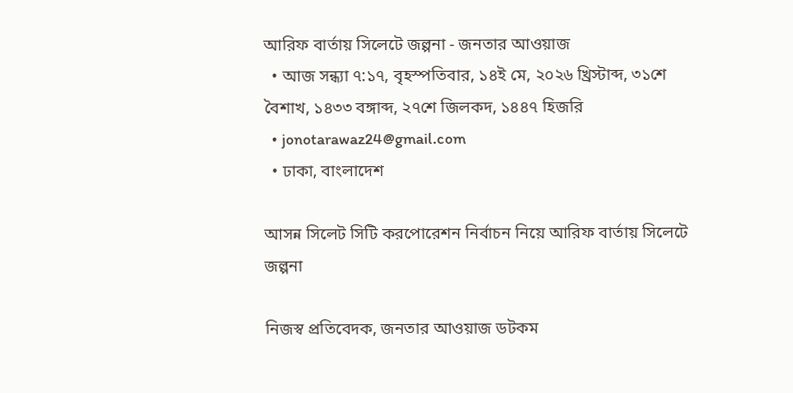আরিফ বার্তায় সিলেটে জল্পনা - জনতার আওয়াজ
  • আজ সন্ধ্যা ৭:১৭, বৃহস্পতিবার, ১৪ই মে, ২০২৬ খ্রিস্টাব্দ, ৩১শে বৈশাখ, ১৪৩৩ বঙ্গাব্দ, ২৭শে জিলকদ, ১৪৪৭ হিজরি
  • jonotarawaz24@gmail.com
  • ঢাকা, বাংলাদেশ

আসন্ন সিলেট সিটি করপোরেশন নির্বাচন নিয়ে আরিফ বার্তায় সিলেটে জল্পনা

নিজস্ব প্রতিবেদক, জনতার আওয়াজ ডটকম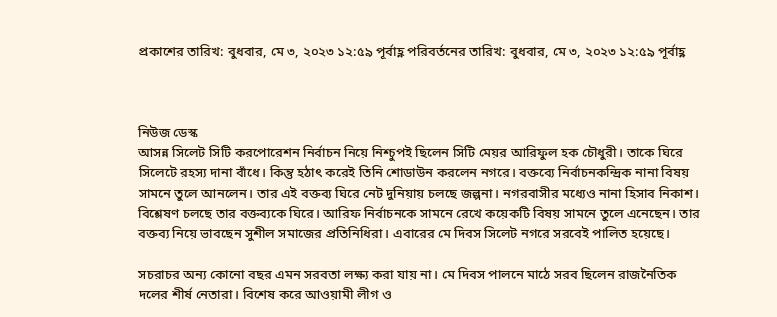প্রকাশের তারিখ: বুধবার, মে ৩, ২০২৩ ১২:৫৯ পূর্বাহ্ণ পরিবর্তনের তারিখ: বুধবার, মে ৩, ২০২৩ ১২:৫৯ পূর্বাহ্ণ



নিউজ ডেস্ক
আসন্ন সিলেট সিটি করপোরেশন নির্বাচন নিয়ে নিশ্চুপই ছিলেন সিটি মেয়র আরিফুল হক চৌধুরী। তাকে ঘিরে সিলেটে রহস্য দানা বাঁধে। কিন্তু হঠাৎ করেই তিনি শোডাউন করলেন নগরে। বক্তব্যে নির্বাচনকন্দ্রিক নানা বিষয় সামনে তুলে আনলেন। তার এই বক্তব্য ঘিরে নেট দুনিয়ায় চলছে জল্পনা। নগরবাসীর মধ্যেও নানা হিসাব নিকাশ। বিশ্লেষণ চলছে তার বক্তব্যকে ঘিরে। আরিফ নির্বাচনকে সামনে রেখে কয়েকটি বিষয় সামনে তুলে এনেছেন। তার বক্তব্য নিয়ে ভাবছেন সুশীল সমাজের প্রতিনিধিরা। এবারের মে দিবস সিলেট নগরে সরবেই পালিত হয়েছে।

সচরাচর অন্য কোনো বছর এমন সরবতা লক্ষ্য করা যায় না। মে দিবস পালনে মাঠে সরব ছিলেন রাজনৈতিক দলের শীর্ষ নেতারা। বিশেষ করে আওয়ামী লীগ ও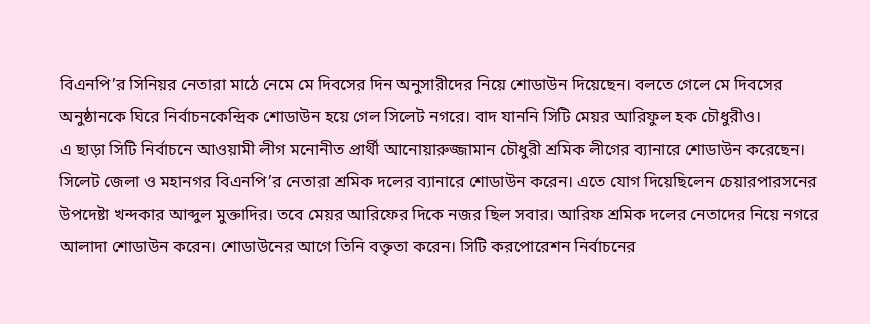বিএনপি’র সিনিয়র নেতারা মাঠে নেমে মে দিবসের দিন অনুসারীদের নিয়ে শোডাউন দিয়েছেন। বলতে গেলে মে দিবসের অনুষ্ঠানকে ঘিরে নির্বাচনকেন্দ্রিক শোডাউন হয়ে গেল সিলেট নগরে। বাদ যাননি সিটি মেয়র আরিফুল হক চৌধুরীও।
এ ছাড়া সিটি নির্বাচনে আওয়ামী লীগ মনোনীত প্রার্থী আনোয়ারুজ্জামান চৌধুরী শ্রমিক লীগের ব্যানারে শোডাউন করেছেন। সিলেট জেলা ও মহানগর বিএনপি’র নেতারা শ্রমিক দলের ব্যানারে শোডাউন করেন। এতে যোগ দিয়েছিলেন চেয়ারপারসনের উপদেষ্টা খন্দকার আব্দুল মুক্তাদির। তবে মেয়র আরিফের দিকে নজর ছিল সবার। আরিফ শ্রমিক দলের নেতাদের নিয়ে নগরে আলাদা শোডাউন করেন। শোডাউনের আগে তিনি বক্তৃতা করেন। সিটি করপোরেশন নির্বাচনের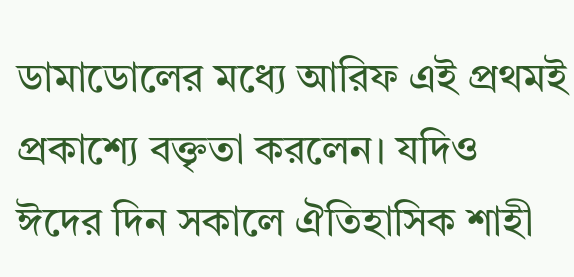ডামাডোলের মধ্যে আরিফ এই প্রথমই প্রকাশ্যে বক্তৃতা করলেন। যদিও ঈদের দিন সকালে ঐতিহাসিক শাহী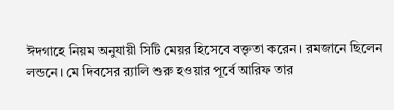ঈদগাহে নিয়ম অনুযায়ী সিটি মেয়র হিসেবে বক্তৃতা করেন। রমজানে ছিলেন লন্ডনে। মে দিবসের র‌্যালি শুরু হওয়ার পূর্বে আরিফ তার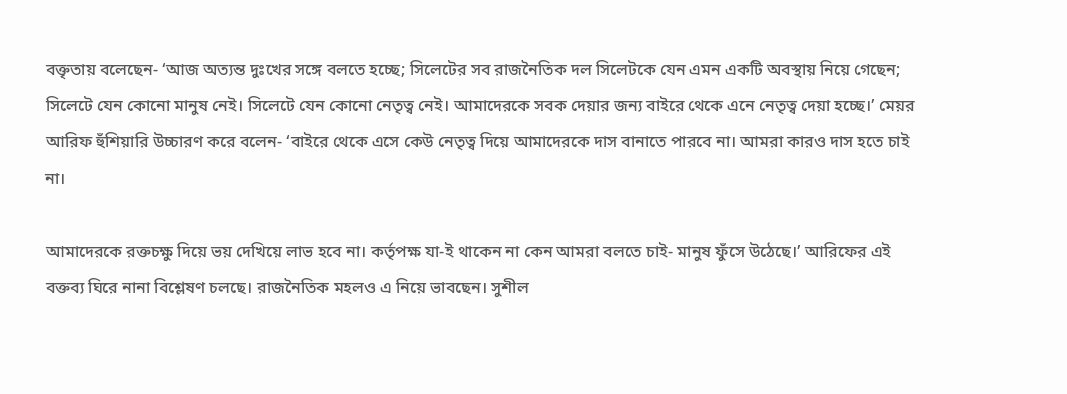বক্তৃতায় বলেছেন- ‘আজ অত্যন্ত দুঃখের সঙ্গে বলতে হচ্ছে; সিলেটের সব রাজনৈতিক দল সিলেটকে যেন এমন একটি অবস্থায় নিয়ে গেছেন; সিলেটে যেন কোনো মানুষ নেই। সিলেটে যেন কোনো নেতৃত্ব নেই। আমাদেরকে সবক দেয়ার জন্য বাইরে থেকে এনে নেতৃত্ব দেয়া হচ্ছে।’ মেয়র আরিফ হুঁশিয়ারি উচ্চারণ করে বলেন- ‘বাইরে থেকে এসে কেউ নেতৃত্ব দিয়ে আমাদেরকে দাস বানাতে পারবে না। আমরা কারও দাস হতে চাই না।

আমাদেরকে রক্তচক্ষু দিয়ে ভয় দেখিয়ে লাভ হবে না। কর্তৃপক্ষ যা-ই থাকেন না কেন আমরা বলতে চাই- মানুষ ফুঁসে উঠেছে।’ আরিফের এই বক্তব্য ঘিরে নানা বিশ্লেষণ চলছে। রাজনৈতিক মহলও এ নিয়ে ভাবছেন। সুশীল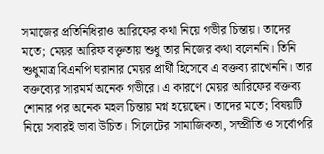সমাজের প্রতিনিধিরাও আরিফের কথা নিয়ে গভীর চিন্তায়। তাদের মতে; মেয়র আরিফ বক্তৃতায় শুধু তার নিজের কথা বলেননি। তিনি শুধুমাত্র বিএনপি ঘরানার মেয়র প্রার্থী হিসেবে এ বক্তব্য রাখেননি। তার বক্তব্যের সারমর্ম অনেক গভীরে। এ কারণে মেয়র আরিফের বক্তব্য শোনার পর অনেক মহল চিন্তায় মগ্ন হয়েছেন। তাদের মতে; বিষয়টি নিয়ে সবারই ভাবা উচিত। সিলেটের সামাজিকতা, সম্প্রীতি ও সর্বোপরি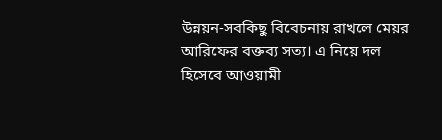উন্নয়ন-সবকিছু বিবেচনায় রাখলে মেয়র আরিফের বক্তব্য সত্য। এ নিয়ে দল হিসেবে আওয়ামী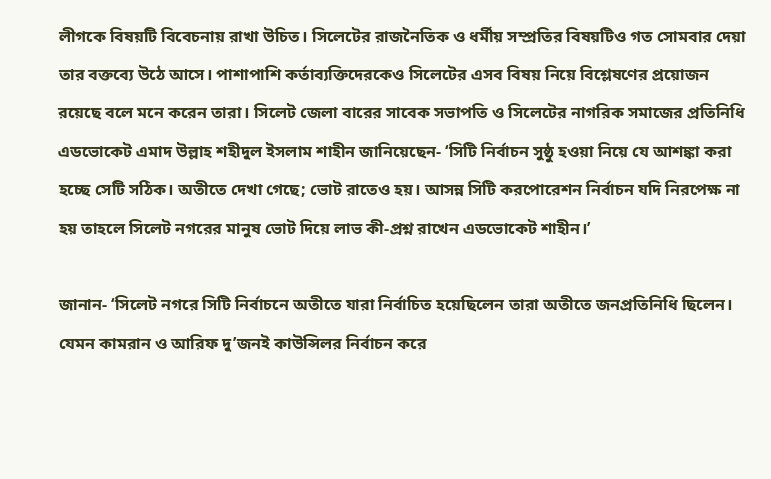লীগকে বিষয়টি বিবেচনায় রাখা উচিত। সিলেটের রাজনৈতিক ও ধর্মীয় সম্প্রতির বিষয়টিও গত সোমবার দেয়া তার বক্তব্যে উঠে আসে। পাশাপাশি কর্তাব্যক্তিদেরকেও সিলেটের এসব বিষয় নিয়ে বিশ্লেষণের প্রয়োজন রয়েছে বলে মনে করেন তারা। সিলেট জেলা বারের সাবেক সভাপতি ও সিলেটের নাগরিক সমাজের প্রতিনিধি এডভোকেট এমাদ উল্লাহ শহীদুল ইসলাম শাহীন জানিয়েছেন- ‘সিটি নির্বাচন সুষ্ঠু হওয়া নিয়ে যে আশঙ্কা করা হচ্ছে সেটি সঠিক। অতীতে দেখা গেছে; ভোট রাতেও হয়। আসন্ন সিটি করপোরেশন নির্বাচন যদি নিরপেক্ষ না হয় তাহলে সিলেট নগরের মানুষ ভোট দিয়ে লাভ কী-প্রশ্ন রাখেন এডভোকেট শাহীন।’

জানান- ‘সিলেট নগরে সিটি নির্বাচনে অতীতে যারা নির্বাচিত হয়েছিলেন তারা অতীতে জনপ্রতিনিধি ছিলেন। যেমন কামরান ও আরিফ দু’জনই কাউন্সিলর নির্বাচন করে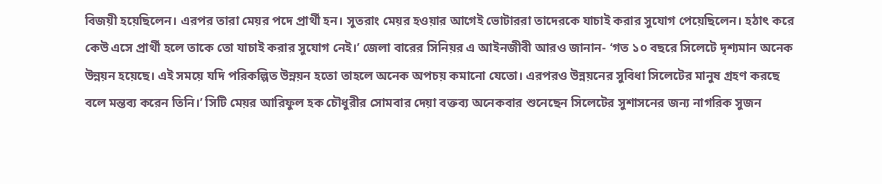বিজয়ী হয়েছিলেন। এরপর তারা মেয়র পদে প্রার্থী হন। সুতরাং মেয়র হওয়ার আগেই ভোটাররা তাদেরকে যাচাই করার সুযোগ পেয়েছিলেন। হঠাৎ করে কেউ এসে প্রার্থী হলে তাকে তো যাচাই করার সুযোগ নেই।’ জেলা বারের সিনিয়র এ আইনজীবী আরও জানান- ‘গত ১০ বছরে সিলেটে দৃশ্যমান অনেক উন্নয়ন হয়েছে। এই সময়ে যদি পরিকল্পিত উন্নয়ন হতো তাহলে অনেক অপচয় কমানো যেতো। এরপরও উন্নয়নের সুবিধা সিলেটের মানুষ গ্রহণ করছে বলে মন্তব্য করেন তিনি।’ সিটি মেয়র আরিফুল হক চৌধুরীর সোমবার দেয়া বক্তব্য অনেকবার শুনেছেন সিলেটের সুশাসনের জন্য নাগরিক সুজন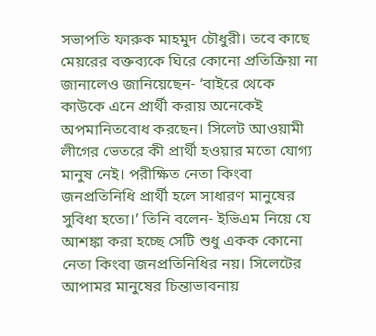সভাপতি ফারুক মাহমুদ চৌধুরী। তবে কাছে মেয়রের বক্তব্যকে ঘিরে কোনো প্রতিক্রিয়া না জানালেও জানিয়েছেন- ‘বাইরে থেকে কাউকে এনে প্রার্থী করায় অনেকেই অপমানিতবোধ করছেন। সিলেট আওয়ামী লীগের ভেতরে কী প্রার্থী হওয়ার মতো যোগ্য মানুষ নেই। পরীক্ষিত নেতা কিংবা জনপ্রতিনিধি প্রার্থী হলে সাধারণ মানুষের সুবিধা হতো।’ তিনি বলেন- ইভিএম নিয়ে যে আশঙ্কা করা হচ্ছে সেটি শুধু একক কোনো নেতা কিংবা জনপ্রতিনিধির নয়। সিলেটের আপামর মানুষের চিন্তাভাবনায়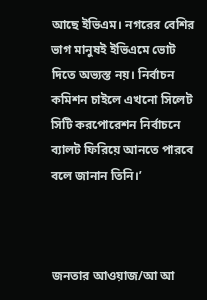আছে ইভিএম। নগরের বেশির ভাগ মানুষই ইভিএমে ভোট দিতে অভ্যস্ত নয়। নির্বাচন কমিশন চাইলে এখনো সিলেট সিটি করপোরেশন নির্বাচনে ব্যালট ফিরিয়ে আনতে পারবে বলে জানান তিনি।’



জনতার আওয়াজ/আ আ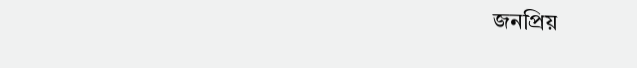জনপ্রিয়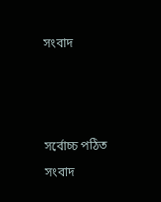সংবাদ



সর্বোচ্চ পঠিত সংবাদ